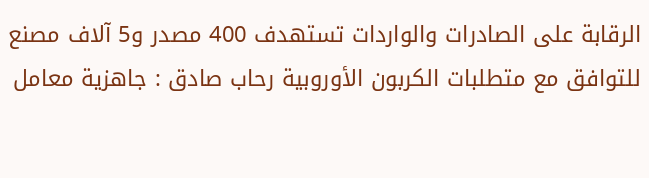الرقابة على الصادرات والواردات تستهدف 400 مصدر و5 آلاف مصنع للتوافق مع متطلبات الكربون الأوروبية رحاب صادق : جاهزية معامل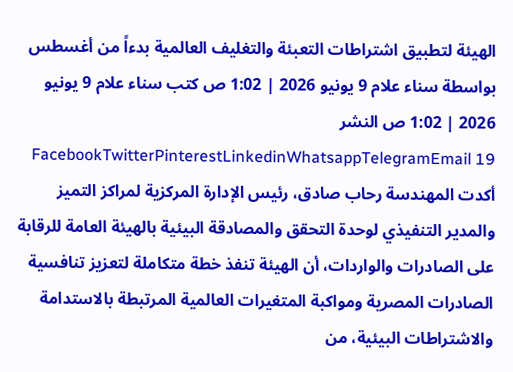الهيئة لتطبيق اشتراطات التعبئة والتغليف العالمية بدءاً من أغسطس بواسطة سناء علام 9 يونيو 2026 | 1:02 ص كتب سناء علام 9 يونيو 2026 | 1:02 ص النشر FacebookTwitterPinterestLinkedinWhatsappTelegramEmail 19 أكدت المهندسة رحاب صادق، رئيس الإدارة المركزية لمراكز التميز والمدير التنفيذي لوحدة التحقق والمصادقة البيئية بالهيئة العامة للرقابة على الصادرات والواردات، أن الهيئة تنفذ خطة متكاملة لتعزيز تنافسية الصادرات المصرية ومواكبة المتغيرات العالمية المرتبطة بالاستدامة والاشتراطات البيئية، من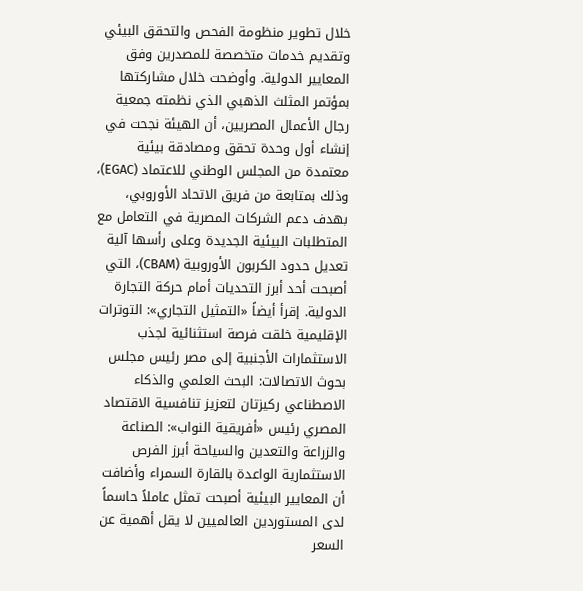خلال تطوير منظومة الفحص والتحقق البيئي وتقديم خدمات متخصصة للمصدرين وفق المعايير الدولية. وأوضحت خلال مشاركتها بمؤتمر المثلث الذهبي الذي نظمته جمعية رجال الأعمال المصريين، أن الهيئة نجحت في إنشاء أول وحدة تحقق ومصادقة بيئية معتمدة من المجلس الوطني للاعتماد (EGAC)، وذلك بمتابعة من فريق الاتحاد الأوروبي، بهدف دعم الشركات المصرية في التعامل مع المتطلبات البيئية الجديدة وعلى رأسها آلية تعديل حدود الكربون الأوروبية (CBAM)، التي أصبحت أحد أبرز التحديات أمام حركة التجارة الدولية. إقرأ أيضاً «التمثيل التجاري»: التوترات الإقليمية خلقت فرصة استثنائية لجذب الاستثمارات الأجنبية إلى مصر رئيس مجلس بحوث الاتصالات: البحث العلمي والذكاء الاصطناعي ركيزتان لتعزيز تنافسية الاقتصاد المصري رئيس «أفريقية النواب»: الصناعة والزراعة والتعدين والسياحة أبرز الفرص الاستثمارية الواعدة بالقارة السمراء وأضافت أن المعايير البيئية أصبحت تمثل عاملاً حاسماً لدى المستوردين العالميين لا يقل أهمية عن السعر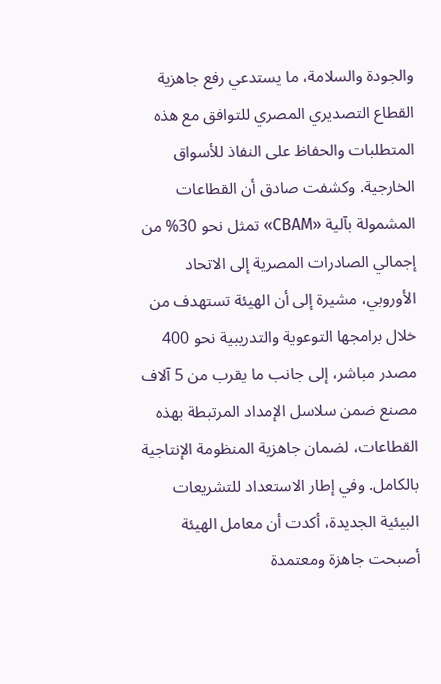والجودة والسلامة، ما يستدعي رفع جاهزية القطاع التصديري المصري للتوافق مع هذه المتطلبات والحفاظ على النفاذ للأسواق الخارجية. وكشفت صادق أن القطاعات المشمولة بآلية «CBAM» تمثل نحو 30% من إجمالي الصادرات المصرية إلى الاتحاد الأوروبي، مشيرة إلى أن الهيئة تستهدف من خلال برامجها التوعوية والتدريبية نحو 400 مصدر مباشر، إلى جانب ما يقرب من 5 آلاف مصنع ضمن سلاسل الإمداد المرتبطة بهذه القطاعات، لضمان جاهزية المنظومة الإنتاجية بالكامل. وفي إطار الاستعداد للتشريعات البيئية الجديدة، أكدت أن معامل الهيئة أصبحت جاهزة ومعتمدة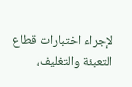لإجراء اختبارات قطاع التعبئة والتغليف،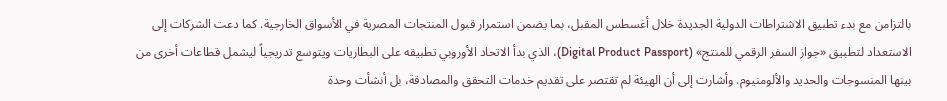بالتزامن مع بدء تطبيق الاشتراطات الدولية الجديدة خلال أغسطس المقبل، بما يضمن استمرار قبول المنتجات المصرية في الأسواق الخارجية. كما دعت الشركات إلى الاستعداد لتطبيق «جواز السفر الرقمي للمنتج» (Digital Product Passport)، الذي بدأ الاتحاد الأوروبي تطبيقه على البطاريات ويتوسع تدريجياً ليشمل قطاعات أخرى من بينها المنسوجات والحديد والألومنيوم. وأشارت إلى أن الهيئة لم تقتصر على تقديم خدمات التحقق والمصادقة، بل أنشأت وحدة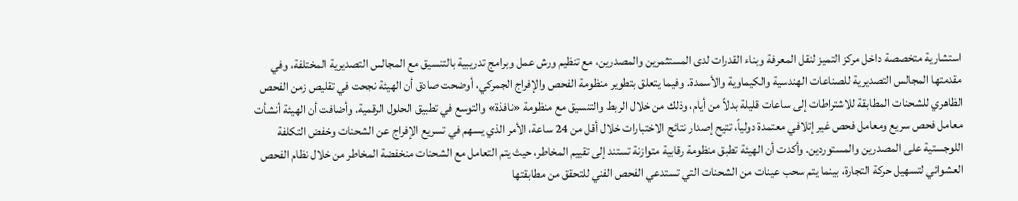استشارية متخصصة داخل مركز التميز لنقل المعرفة وبناء القدرات لدى المستثمرين والمصدرين، مع تنظيم ورش عمل وبرامج تدريبية بالتنسيق مع المجالس التصديرية المختلفة، وفي مقدمتها المجالس التصديرية للصناعات الهندسية والكيماوية والأسمدة. وفيما يتعلق بتطوير منظومة الفحص والإفراج الجمركي، أوضحت صادق أن الهيئة نجحت في تقليص زمن الفحص الظاهري للشحنات المطابقة للاشتراطات إلى ساعات قليلة بدلاً من أيام، وذلك من خلال الربط والتنسيق مع منظومة «نافذة» والتوسع في تطبيق الحلول الرقمية. وأضافت أن الهيئة أنشأت معامل فحص سريع ومعامل فحص غير إتلافي معتمدة دولياً، تتيح إصدار نتائج الاختبارات خلال أقل من 24 ساعة، الأمر الذي يسهم في تسريع الإفراج عن الشحنات وخفض التكلفة اللوجستية على المصدرين والمستوردين. وأكدت أن الهيئة تطبق منظومة رقابية متوازنة تستند إلى تقييم المخاطر، حيث يتم التعامل مع الشحنات منخفضة المخاطر من خلال نظام الفحص العشوائي لتسهيل حركة التجارة، بينما يتم سحب عينات من الشحنات التي تستدعي الفحص الفني للتحقق من مطابقتها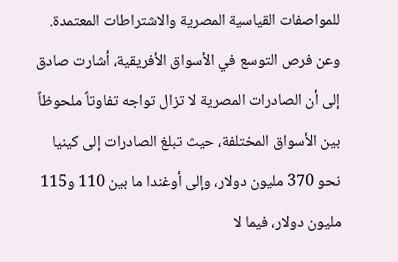للمواصفات القياسية المصرية والاشتراطات المعتمدة. وعن فرص التوسع في الأسواق الأفريقية، أشارت صادق إلى أن الصادرات المصرية لا تزال تواجه تفاوتاً ملحوظاً بين الأسواق المختلفة، حيث تبلغ الصادرات إلى كينيا نحو 370 مليون دولار، وإلى أوغندا ما بين 110 و115 مليون دولار، فيما لا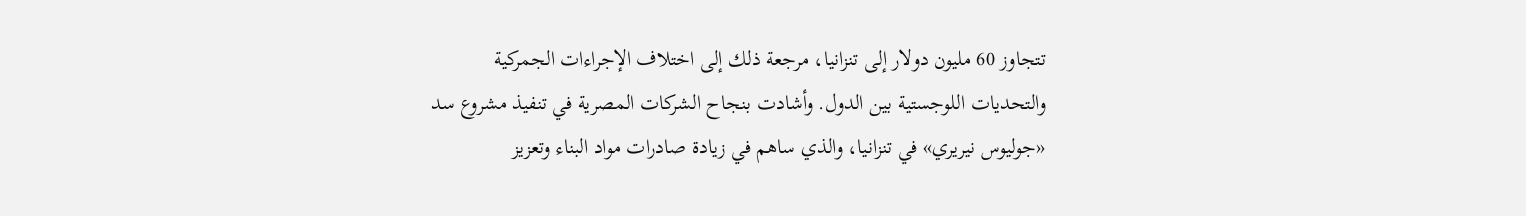تتجاوز 60 مليون دولار إلى تنزانيا، مرجعة ذلك إلى اختلاف الإجراءات الجمركية والتحديات اللوجستية بين الدول. وأشادت بنجاح الشركات المصرية في تنفيذ مشروع سد «جوليوس نيريري» في تنزانيا، والذي ساهم في زيادة صادرات مواد البناء وتعزيز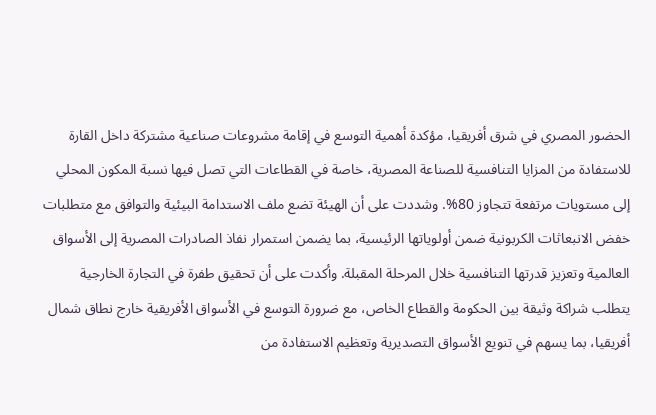الحضور المصري في شرق أفريقيا، مؤكدة أهمية التوسع في إقامة مشروعات صناعية مشتركة داخل القارة للاستفادة من المزايا التنافسية للصناعة المصرية، خاصة في القطاعات التي تصل فيها نسبة المكون المحلي إلى مستويات مرتفعة تتجاوز 80%. وشددت على أن الهيئة تضع ملف الاستدامة البيئية والتوافق مع متطلبات خفض الانبعاثات الكربونية ضمن أولوياتها الرئيسية، بما يضمن استمرار نفاذ الصادرات المصرية إلى الأسواق العالمية وتعزيز قدرتها التنافسية خلال المرحلة المقبلة. وأكدت على أن تحقيق طفرة في التجارة الخارجية يتطلب شراكة وثيقة بين الحكومة والقطاع الخاص، مع ضرورة التوسع في الأسواق الأفريقية خارج نطاق شمال أفريقيا، بما يسهم في تنويع الأسواق التصديرية وتعظيم الاستفادة من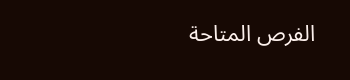الفرص المتاحة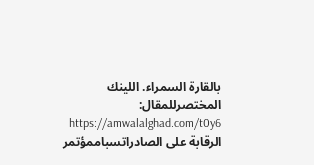بالقارة السمراء. اللينك المختصرللمقال: https://amwalalghad.com/t0y6 الرقابة على الصادراتسباممؤتمر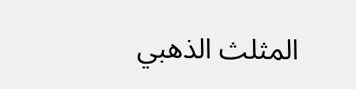المثلث الذهبي